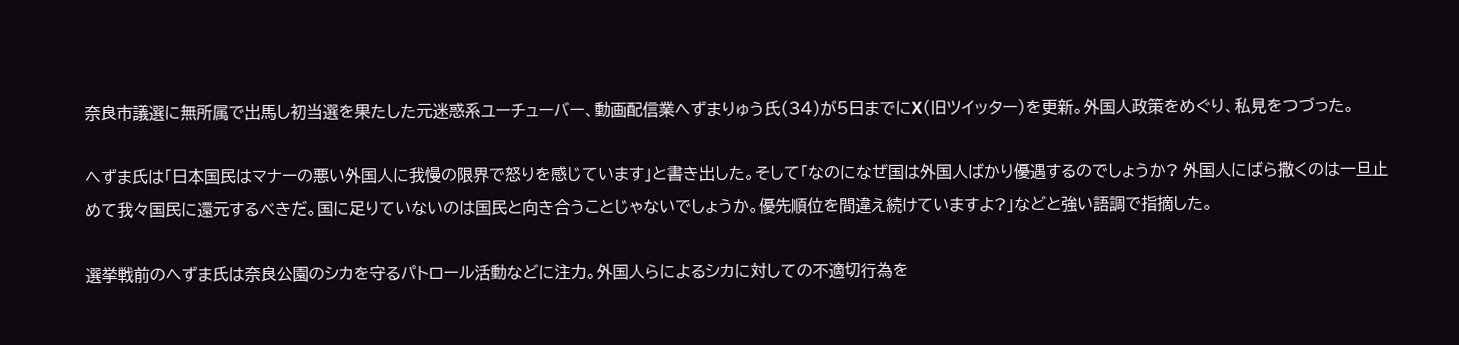奈良市議選に無所属で出馬し初当選を果たした元迷惑系ユーチューバー、動画配信業へずまりゅう氏(34)が5日までにX(旧ツイッター)を更新。外国人政策をめぐり、私見をつづった。

へずま氏は「日本国民はマナーの悪い外国人に我慢の限界で怒りを感じています」と書き出した。そして「なのになぜ国は外国人ばかり優遇するのでしょうか? 外国人にばら撒くのは一旦止めて我々国民に還元するべきだ。国に足りていないのは国民と向き合うことじゃないでしょうか。優先順位を間違え続けていますよ?」などと強い語調で指摘した。

選挙戦前のへずま氏は奈良公園のシカを守るパトロール活動などに注力。外国人らによるシカに対しての不適切行為を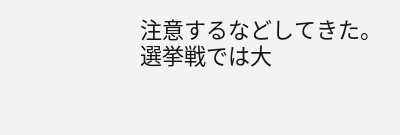注意するなどしてきた。選挙戦では大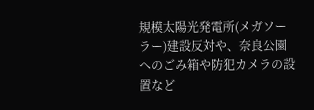規模太陽光発電所(メガソーラー)建設反対や、奈良公園へのごみ箱や防犯カメラの設置など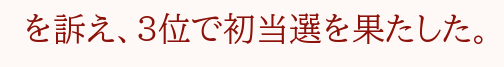を訴え、3位で初当選を果たした。